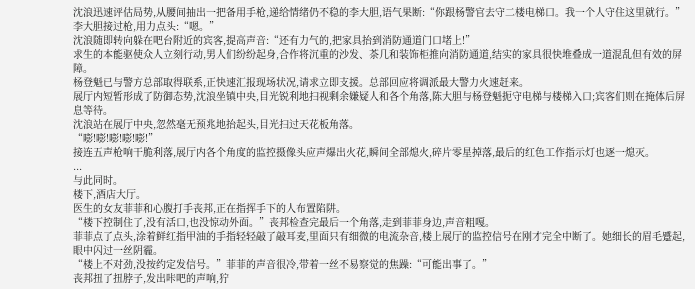沈浪迅速评估局势,从腰间抽出一把备用手枪,递给情绪仍不稳的李大胆,语气果断:“你跟杨警官去守二楼电梯口。我一个人守住这里就行。”
李大胆接过枪,用力点头:“嗯。”
沈浪随即转向躲在吧台附近的宾客,提高声音:“还有力气的,把家具抬到消防通道门口堵上!”
求生的本能驱使众人立刻行动,男人们纷纷起身,合作将沉重的沙发、茶几和装饰柜推向消防通道,结实的家具很快堆叠成一道混乱但有效的屏障。
杨登魁已与警方总部取得联系,正快速汇报现场状况,请求立即支援。总部回应将调派最大警力火速赶来。
展厅内短暂形成了防御态势,沈浪坐镇中央,目光锐利地扫视剩余嫌疑人和各个角落,陈大胆与杨登魁扼守电梯与楼梯入口;宾客们则在掩体后屏息等待。
沈浪站在展厅中央,忽然毫无预兆地抬起头,目光扫过天花板角落。
“嘭!嘭!嘭!嘭!嘭!”
接连五声枪响干脆利落,展厅内各个角度的监控摄像头应声爆出火花,瞬间全部熄火,碎片零星掉落,最后的红色工作指示灯也逐一熄灭。
...
与此同时。
楼下,酒店大厅。
医生的女友菲菲和心腹打手丧邦,正在指挥手下的人布置陷阱。
“楼下控制住了,没有活口,也没惊动外面。”丧邦检查完最后一个角落,走到菲菲身边,声音粗嘎。
菲菲点了点头,涂着鲜红指甲油的手指轻轻敲了敲耳麦,里面只有细微的电流杂音,楼上展厅的监控信号在刚才完全中断了。她细长的眉毛蹙起,眼中闪过一丝阴霾。
“楼上不对劲,没按约定发信号。”菲菲的声音很冷,带着一丝不易察觉的焦躁:“可能出事了。”
丧邦扭了扭脖子,发出咔吧的声响,狞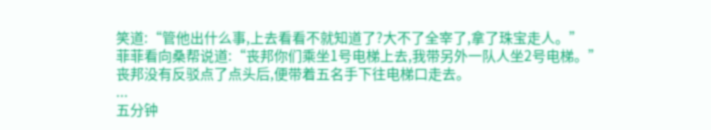笑道:“管他出什么事,上去看看不就知道了?大不了全宰了,拿了珠宝走人。”
菲菲看向桑帮说道:“丧邦你们乘坐1号电梯上去,我带另外一队人坐2号电梯。”
丧邦没有反驳点了点头后,便带着五名手下往电梯口走去。
...
五分钟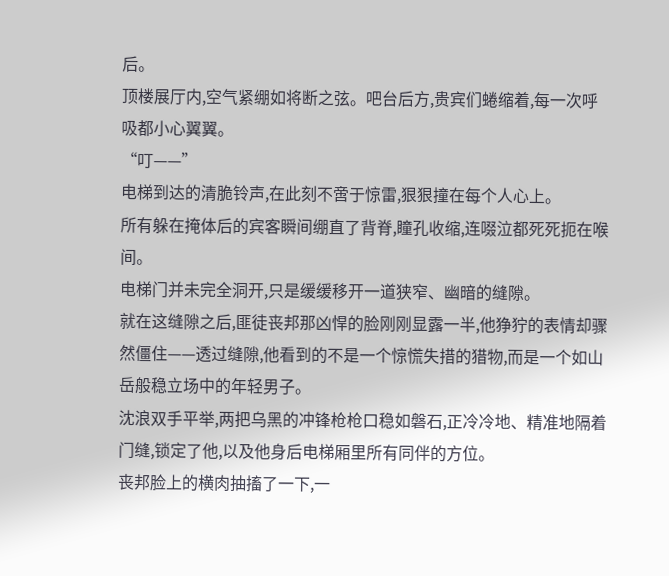后。
顶楼展厅内,空气紧绷如将断之弦。吧台后方,贵宾们蜷缩着,每一次呼吸都小心翼翼。
“叮——”
电梯到达的清脆铃声,在此刻不啻于惊雷,狠狠撞在每个人心上。
所有躲在掩体后的宾客瞬间绷直了背脊,瞳孔收缩,连啜泣都死死扼在喉间。
电梯门并未完全洞开,只是缓缓移开一道狭窄、幽暗的缝隙。
就在这缝隙之后,匪徒丧邦那凶悍的脸刚刚显露一半,他狰狞的表情却骤然僵住——透过缝隙,他看到的不是一个惊慌失措的猎物,而是一个如山岳般稳立场中的年轻男子。
沈浪双手平举,两把乌黑的冲锋枪枪口稳如磐石,正冷冷地、精准地隔着门缝,锁定了他,以及他身后电梯厢里所有同伴的方位。
丧邦脸上的横肉抽搐了一下,一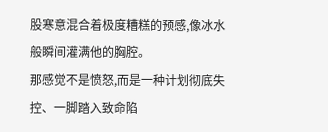股寒意混合着极度糟糕的预感,像冰水般瞬间灌满他的胸腔。
那感觉不是愤怒,而是一种计划彻底失控、一脚踏入致命陷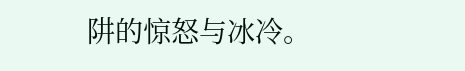阱的惊怒与冰冷。